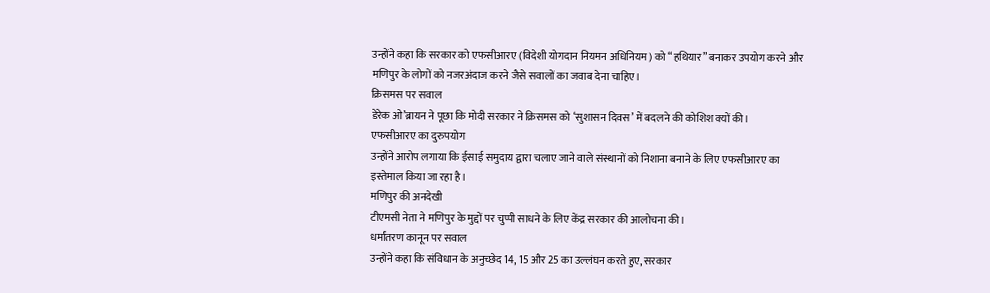उन्होंने कहा कि सरकार को एफसीआरए (विदेशी योगदान नियमन अधिनियम) को “हथियार” बनाकर उपयोग करने और मणिपुर के लोगों को नजरअंदाज करने जैसे सवालों का जवाब देना चाहिए।
क्रिसमस पर सवाल
डेरेक ओ’ब्रायन ने पूछा कि मोदी सरकार ने क्रिसमस को ‘सुशासन दिवस’ में बदलने की कोशिश क्यों की।
एफसीआरए का दुरुपयोग
उन्होंने आरोप लगाया कि ईसाई समुदाय द्वारा चलाए जाने वाले संस्थानों को निशाना बनाने के लिए एफसीआरए का इस्तेमाल किया जा रहा है।
मणिपुर की अनदेखी
टीएमसी नेता ने मणिपुर के मुद्दों पर चुप्पी साधने के लिए केंद्र सरकार की आलोचना की।
धर्मांतरण कानून पर सवाल
उन्होंने कहा कि संविधान के अनुच्छेद 14, 15 और 25 का उल्लंघन करते हुए, सरकार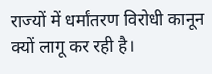राज्यों में धर्मांतरण विरोधी कानून क्यों लागू कर रही है।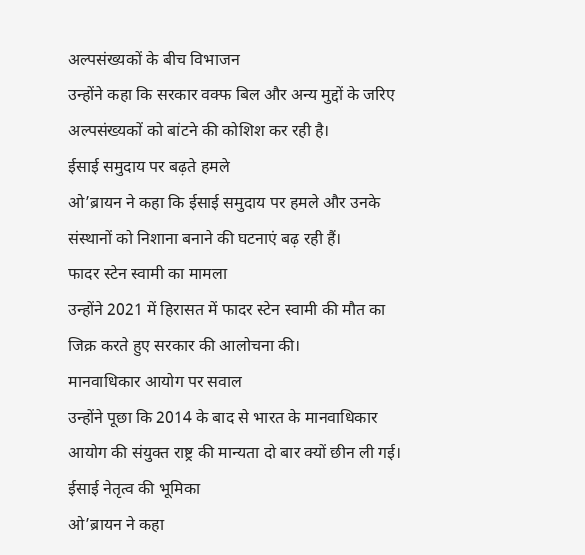अल्पसंख्यकों के बीच विभाजन
उन्होंने कहा कि सरकार वक्फ बिल और अन्य मुद्दों के जरिए अल्पसंख्यकों को बांटने की कोशिश कर रही है।
ईसाई समुदाय पर बढ़ते हमले
ओ’ब्रायन ने कहा कि ईसाई समुदाय पर हमले और उनके संस्थानों को निशाना बनाने की घटनाएं बढ़ रही हैं।
फादर स्टेन स्वामी का मामला
उन्होंने 2021 में हिरासत में फादर स्टेन स्वामी की मौत का जिक्र करते हुए सरकार की आलोचना की।
मानवाधिकार आयोग पर सवाल
उन्होंने पूछा कि 2014 के बाद से भारत के मानवाधिकार आयोग की संयुक्त राष्ट्र की मान्यता दो बार क्यों छीन ली गई।
ईसाई नेतृत्व की भूमिका
ओ’ब्रायन ने कहा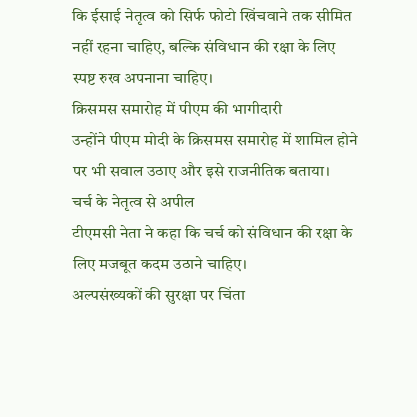कि ईसाई नेतृत्व को सिर्फ फोटो खिंचवाने तक सीमित नहीं रहना चाहिए, बल्कि संविधान की रक्षा के लिए स्पष्ट रुख अपनाना चाहिए।
क्रिसमस समारोह में पीएम की भागीदारी
उन्होंने पीएम मोदी के क्रिसमस समारोह में शामिल होने पर भी सवाल उठाए और इसे राजनीतिक बताया।
चर्च के नेतृत्व से अपील
टीएमसी नेता ने कहा कि चर्च को संविधान की रक्षा के लिए मजबूत कदम उठाने चाहिए।
अल्पसंख्यकों की सुरक्षा पर चिंता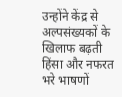उन्होंने केंद्र से अल्पसंख्यकों के खिलाफ बढ़ती हिंसा और नफरत भरे भाषणों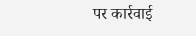पर कार्रवाई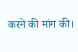करने की मांग की।